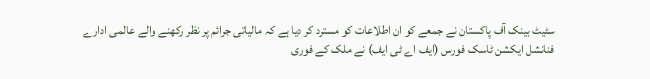سٹیٹ بینک آف پاکستان نے جمعے کو ان اطلاعات کو مسترد کر دیا ہے کہ مالیاتی جرائم پر نظر رکھنے والے عالمی ادارے فنانشل ایکشن ٹاسک فورس (ایف اے ٹی ایف) نے ملک کے فوری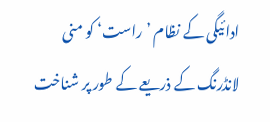ادائیگی کے نظام ’راست‘ کو منی لانڈرنگ کے ذریعے کے طور پر شناخت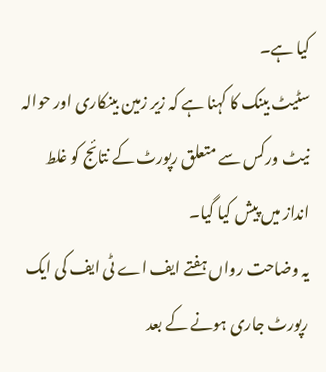کیا ہے۔
سٹیٹ بینک کا کہنا ہے کہ زیر زمین بینکاری اور حوالہ نیٹ ورکس سے متعلق رپورٹ کے نتائج کو غلط انداز میں پیش کیا گیا۔
یہ وضاحت رواں ہفتے ایف اے ٹی ایف کی ایک رپورٹ جاری ہونے کے بعد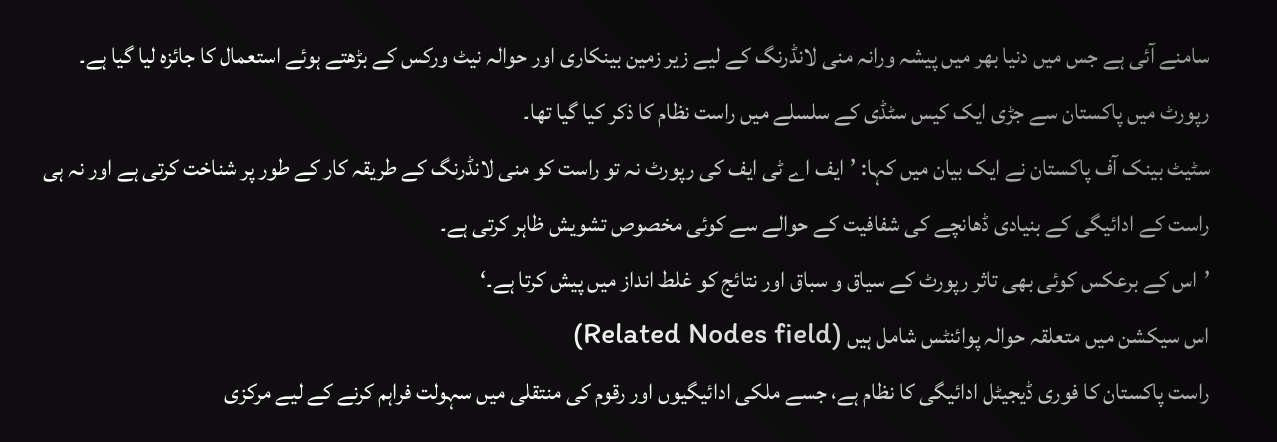سامنے آئی ہے جس میں دنیا بھر میں پیشہ ورانہ منی لانڈرنگ کے لیے زیر زمین بینکاری اور حوالہ نیٹ ورکس کے بڑھتے ہوئے استعمال کا جائزہ لیا گیا ہے۔ رپورٹ میں پاکستان سے جڑی ایک کیس سٹڈی کے سلسلے میں راست نظام کا ذکر کیا گیا تھا۔
سٹیٹ بینک آف پاکستان نے ایک بیان میں کہا: ’ایف اے ٹی ایف کی رپورٹ نہ تو راست کو منی لانڈرنگ کے طریقہ کار کے طور پر شناخت کرتی ہے اور نہ ہی راست کے ادائیگی کے بنیادی ڈھانچے کی شفافیت کے حوالے سے کوئی مخصوص تشویش ظاہر کرتی ہے۔
’اس کے برعکس کوئی بھی تاثر رپورٹ کے سیاق و سباق اور نتائج کو غلط انداز میں پیش کرتا ہے۔‘
اس سیکشن میں متعلقہ حوالہ پوائنٹس شامل ہیں (Related Nodes field)
راست پاکستان کا فوری ڈیجیٹل ادائیگی کا نظام ہے، جسے ملکی ادائیگیوں اور رقوم کی منتقلی میں سہولت فراہم کرنے کے لیے مرکزی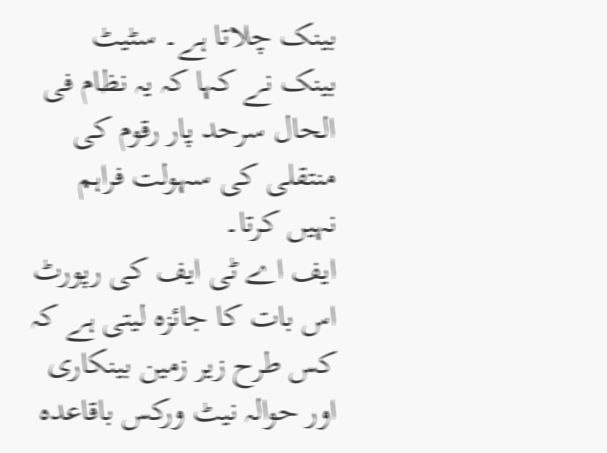بینک چلاتا ہے۔ سٹیٹ بینک نے کہا کہ یہ نظام فی الحال سرحد پار رقوم کی منتقلی کی سہولت فراہم نہیں کرتا۔
ایف اے ٹی ایف کی رپورٹ اس بات کا جائزہ لیتی ہے کہ کس طرح زیر زمین بینکاری اور حوالہ نیٹ ورکس باقاعدہ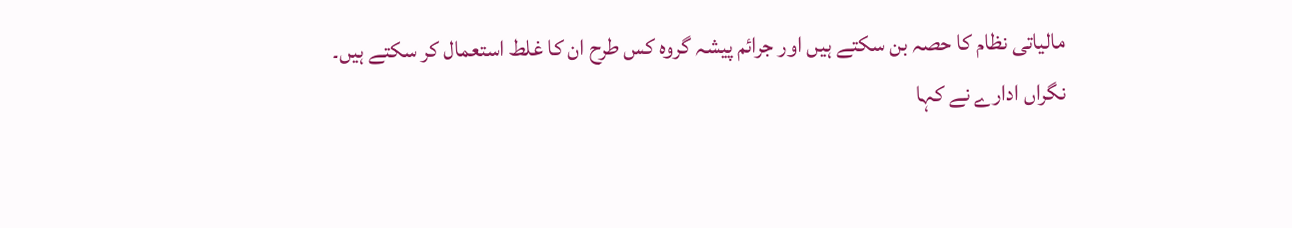مالیاتی نظام کا حصہ بن سکتے ہیں اور جرائم پیشہ گروہ کس طرح ان کا غلط استعمال کر سکتے ہیں۔
نگراں ادارے نے کہا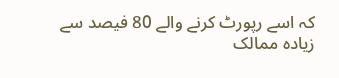کہ اسے رپورٹ کرنے والے 80 فیصد سے زیادہ ممالک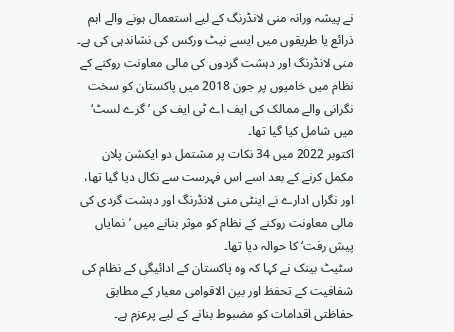نے پیشہ ورانہ منی لانڈرنگ کے لیے استعمال ہونے والے اہم ذرائع یا طریقوں میں ایسے نیٹ ورکس کی نشاندہی کی ہے۔
منی لانڈرنگ اور دہشت گردوں کی مالی معاونت روکنے کے نظام میں خامیوں پر جون 2018 میں پاکستان کو سخت نگرانی والے ممالک کی ایف اے ٹی ایف کی ’گرے لسٹ‘ میں شامل کیا گیا تھا۔
اکتوبر 2022 میں 34 نکات پر مشتمل دو ایکشن پلان مکمل کرنے کے بعد اسے اس فہرست سے نکال دیا گیا تھا، اور نگراں ادارے نے اینٹی منی لانڈرنگ اور دہشت گردی کی مالی معاونت روکنے کے نظام کو موثر بنانے میں ’نمایاں پیش رفت‘ کا حوالہ دیا تھا۔
سٹیٹ بینک نے کہا کہ وہ پاکستان کے ادائیگی کے نظام کی شفافیت کے تحفظ اور بین الاقوامی معیار کے مطابق حفاظتی اقدامات کو مضبوط بنانے کے لیے پرعزم ہے۔